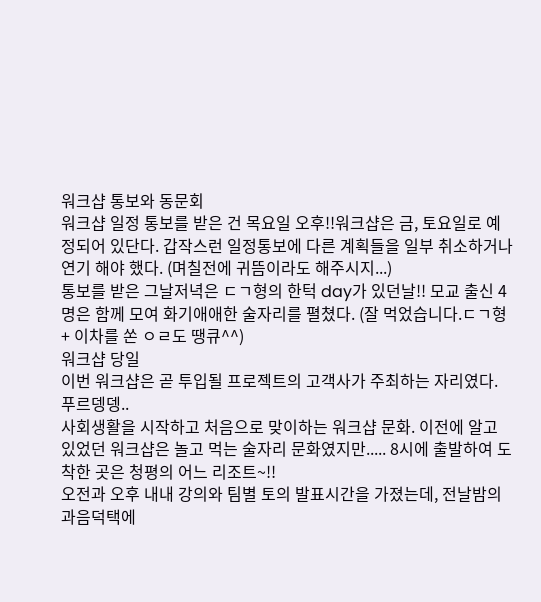워크샵 통보와 동문회
워크샵 일정 통보를 받은 건 목요일 오후!!워크샵은 금, 토요일로 예정되어 있단다. 갑작스런 일정통보에 다른 계획들을 일부 취소하거나 연기 해야 했다. (며칠전에 귀뜸이라도 해주시지...)
통보를 받은 그날저녁은 ㄷㄱ형의 한턱 day가 있던날!! 모교 출신 4명은 함께 모여 화기애애한 술자리를 펼쳤다. (잘 먹었습니다.ㄷㄱ형 + 이차를 쏜 ㅇㄹ도 땡큐^^)
워크샵 당일
이번 워크샵은 곧 투입될 프로젝트의 고객사가 주최하는 자리였다. 푸르뎅뎅..
사회생활을 시작하고 처음으로 맞이하는 워크샵 문화. 이전에 알고 있었던 워크샵은 놀고 먹는 술자리 문화였지만..... 8시에 출발하여 도착한 곳은 청평의 어느 리조트~!!
오전과 오후 내내 강의와 팀별 토의 발표시간을 가졌는데, 전날밤의 과음덕택에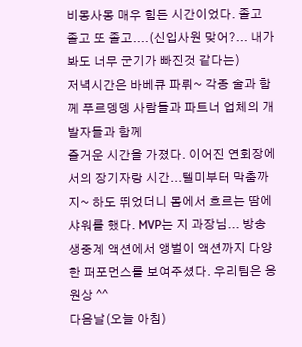비몽사몽 매우 힘든 시간이었다. 졸고 졸고 또 졸고....(신입사원 맞어?... 내가 봐도 너무 군기가 빠진것 같다는)
저녁시간은 바베큐 파뤼~ 각종 술과 함께 푸르뎅뎅 사람들과 파트너 업체의 개발자들과 함께
즐거운 시간을 가졌다. 이어진 연회장에서의 장기자랑 시간...텔미부터 막춤까지~ 하도 뛰었더니 몸에서 흐르는 땀에 샤워를 했다. MVP는 지 과장님... 방송생중계 액션에서 앵벌이 액션까지 다양한 퍼포먼스를 보여주셨다. 우리팀은 응원상 ^^
다음날(오늘 아침)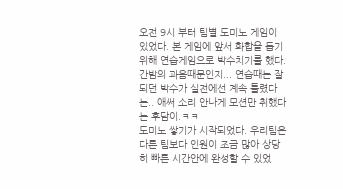오전 9시 부터 팀별 도미노 게임이 있었다. 본 게임에 앞서 화합을 돕기위해 연습게임으로 박수치기를 했다. 간밤의 과음때문인지... 연습때는 잘 되던 박수가 실전에선 계속 틀렸다는.. 애써 소리 안나게 모션만 취했다는 후담이.ㅋㅋ
도미노 쌓기가 시작되었다. 우리팀은 다른 팀보다 인원이 조금 많아 상당히 빠른 시간안에 완성할 수 있었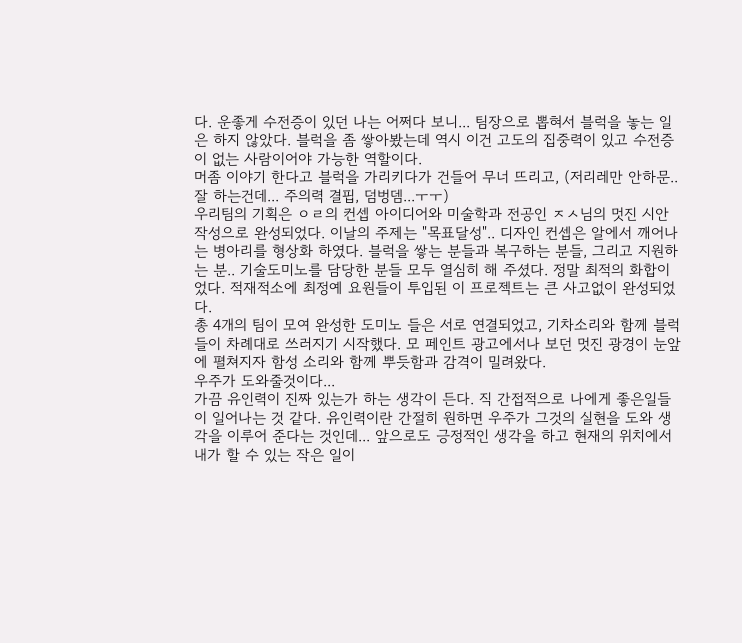다. 운좋게 수전증이 있던 나는 어쩌다 보니... 팀장으로 뽑혀서 블럭을 놓는 일은 하지 않았다. 블럭을 좀 쌓아봤는데 역시 이건 고도의 집중력이 있고 수전증이 없는 사람이어야 가능한 역할이다.
머좀 이야기 한다고 블럭을 가리키다가 건들어 무너 뜨리고, (저리레만 안하문.. 잘 하는건데... 주의력 결핍, 덤벙뎀...ㅜㅜ)
우리팀의 기획은 ㅇㄹ의 컨셉 아이디어와 미술학과 전공인 ㅈㅅ님의 멋진 시안작성으로 완성되었다. 이날의 주제는 "목표달성".. 디자인 컨셉은 알에서 깨어나는 병아리를 형상화 하였다. 블럭을 쌓는 분들과 복구하는 분들, 그리고 지원하는 분.. 기술도미노를 담당한 분들 모두 열심히 해 주셨다. 정말 최적의 화합이었다. 적재적소에 최정예 요원들이 투입된 이 프로젝트는 큰 사고없이 완성되었다.
총 4개의 팀이 모여 완성한 도미노 들은 서로 연결되었고, 기차소리와 함께 블럭들이 차례대로 쓰러지기 시작했다. 모 페인트 광고에서나 보던 멋진 광경이 눈앞에 펼쳐지자 함성 소리와 함께 뿌듯함과 감격이 밀려왔다.
우주가 도와줄것이다...
가끔 유인력이 진짜 있는가 하는 생각이 든다. 직 간접적으로 나에게 좋은일들이 일어나는 것 같다. 유인력이란 간절히 원하면 우주가 그것의 실현을 도와 생각을 이루어 준다는 것인데... 앞으로도 긍정적인 생각을 하고 현재의 위치에서 내가 할 수 있는 작은 일이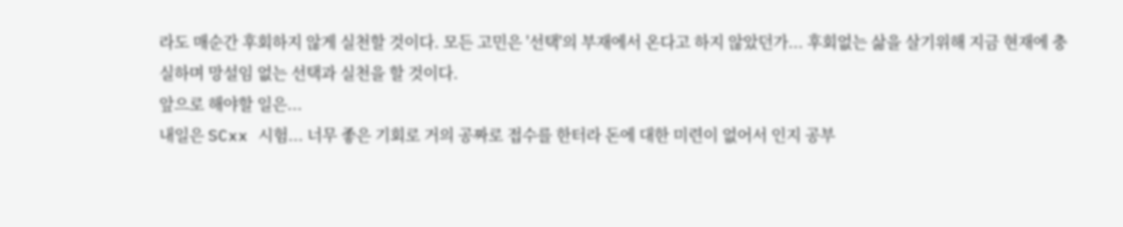라도 매순간 후회하지 않게 실천할 것이다. 모든 고민은 '선택'의 부재에서 온다고 하지 않았던가... 후회없는 삶을 살기위해 지금 현재에 충실하며 망설임 없는 선택과 실천을 할 것이다.
앞으로 해야할 일은...
내일은 SCxx 시험... 너무 좋은 기회로 거의 공짜로 접수를 한터라 돈에 대한 미련이 없어서 인지 공부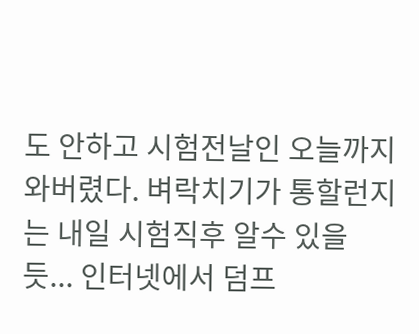도 안하고 시험전날인 오늘까지 와버렸다. 벼락치기가 통할런지는 내일 시험직후 알수 있을 듯... 인터넷에서 덤프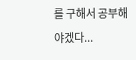를 구해서 공부해야겠다...